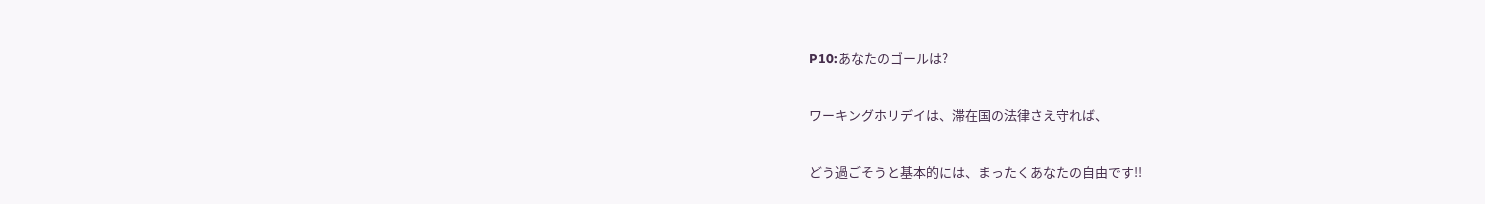P10:あなたのゴールは?

ワーキングホリデイは、滞在国の法律さえ守れば、

どう過ごそうと基本的には、まったくあなたの自由です!!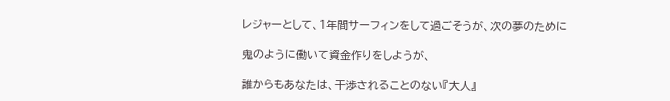レジャーとして、1年間サーフィンをして過ごそうが、次の夢のために

鬼のように働いて資金作りをしようが、

誰からもあなたは、干渉されることのない『大人』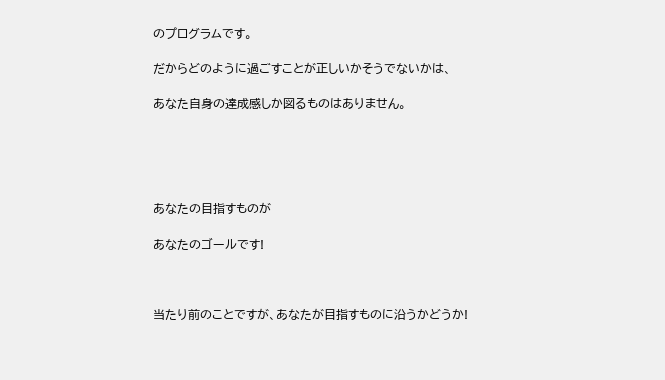のプログラムです。

だからどのように過ごすことが正しいかそうでないかは、

あなた自身の達成感しか図るものはありません。





あなたの目指すものが

あなたのゴールです!



当たり前のことですが、あなたが目指すものに沿うかどうか!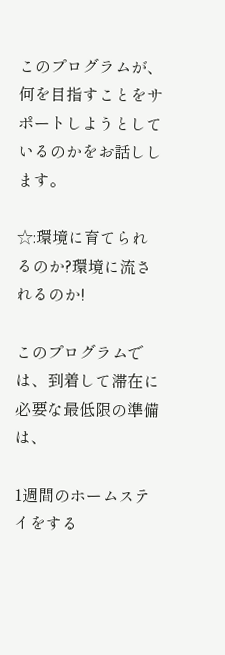このプログラムが、何を目指すことをサポートしようとしているのかをお話しします。

☆:環境に育てられるのか?環境に流されるのか!

このプログラムでは、到着して滞在に必要な最低限の準備は、

1週間のホームステイをする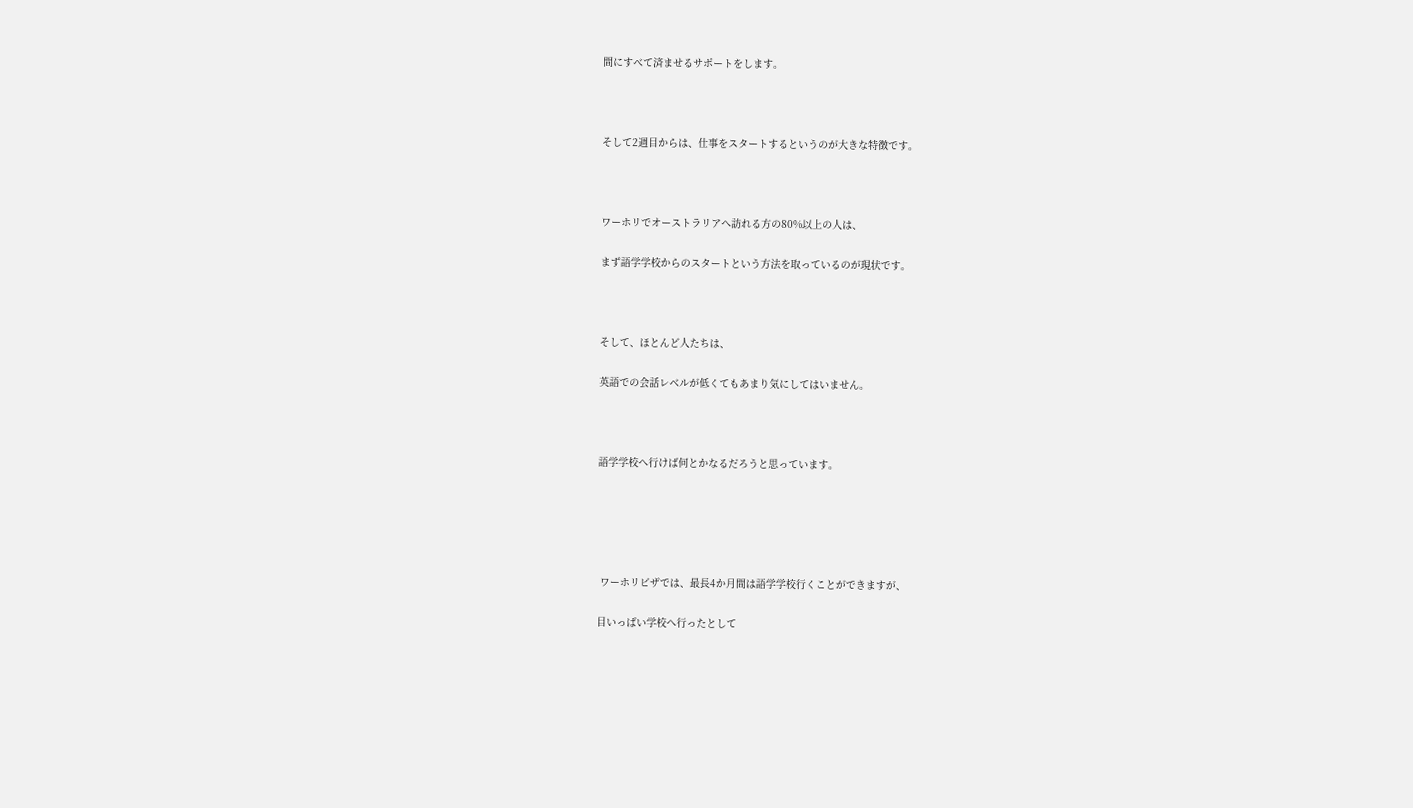間にすべて済ませるサポートをします。



そして2週目からは、仕事をスタートするというのが大きな特徴です。



ワーホリでオーストラリアへ訪れる方の80%以上の人は、

まず語学学校からのスタートという方法を取っているのが現状です。



そして、ほとんど人たちは、

英語での会話レベルが低くてもあまり気にしてはいません。



語学学校へ行けば何とかなるだろうと思っています。





 ワーホリビザでは、最長4か月間は語学学校行くことができますが、

目いっぱい学校へ行ったとして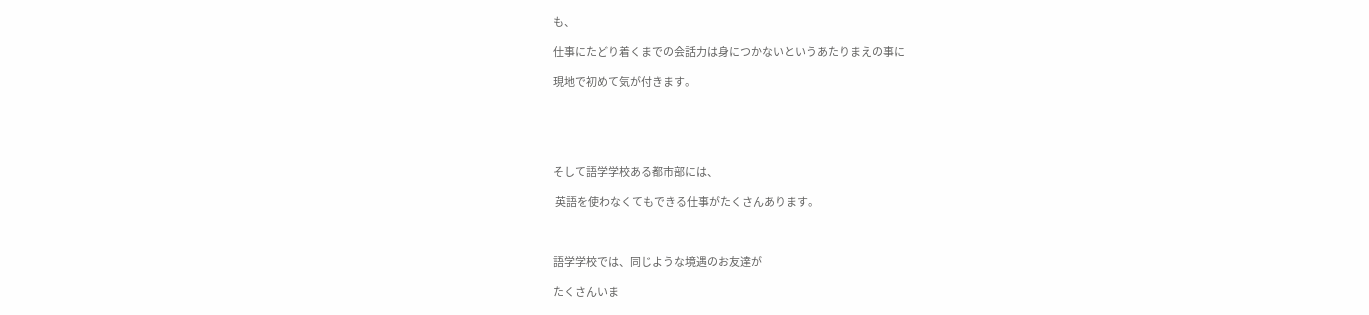も、

仕事にたどり着くまでの会話力は身につかないというあたりまえの事に

現地で初めて気が付きます。





そして語学学校ある都市部には、

 英語を使わなくてもできる仕事がたくさんあります。



語学学校では、同じような境遇のお友達が

たくさんいま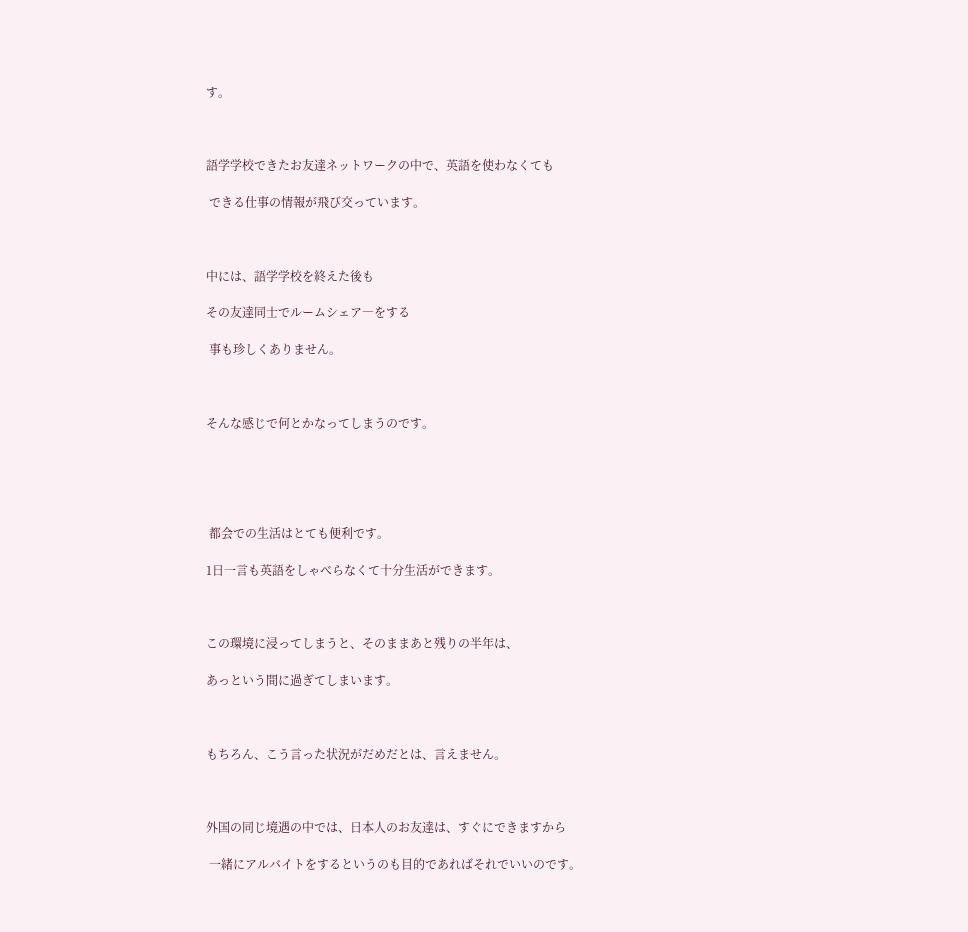す。



語学学校できたお友達ネットワークの中で、英語を使わなくても

 できる仕事の情報が飛び交っています。



中には、語学学校を終えた後も

その友達同士でルームシェア―をする

 事も珍しくありません。



そんな感じで何とかなってしまうのです。





 都会での生活はとても便利です。

1日一言も英語をしゃべらなくて十分生活ができます。



この環境に浸ってしまうと、そのままあと残りの半年は、

あっという間に過ぎてしまいます。



もちろん、こう言った状況がだめだとは、言えません。



外国の同じ境遇の中では、日本人のお友達は、すぐにできますから

 一緒にアルバイトをするというのも目的であればそれでいいのです。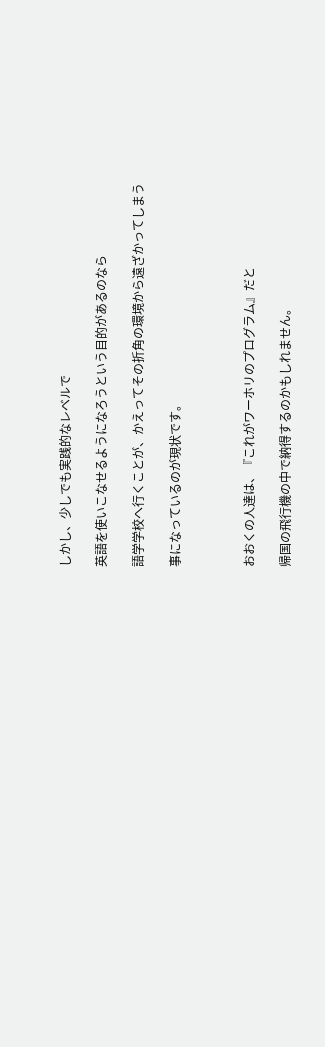しかし、少しでも実践的なレベルで

英語を使いこなせるようになろうという目的があるのなら

語学学校へ行くことが、かえってその折角の環境から遠ざかってしまう

事になっているのが現状です。



おおくの人達は、『これがワーホリのプログラム』だと

帰国の飛行機の中で納得するのかもしれません。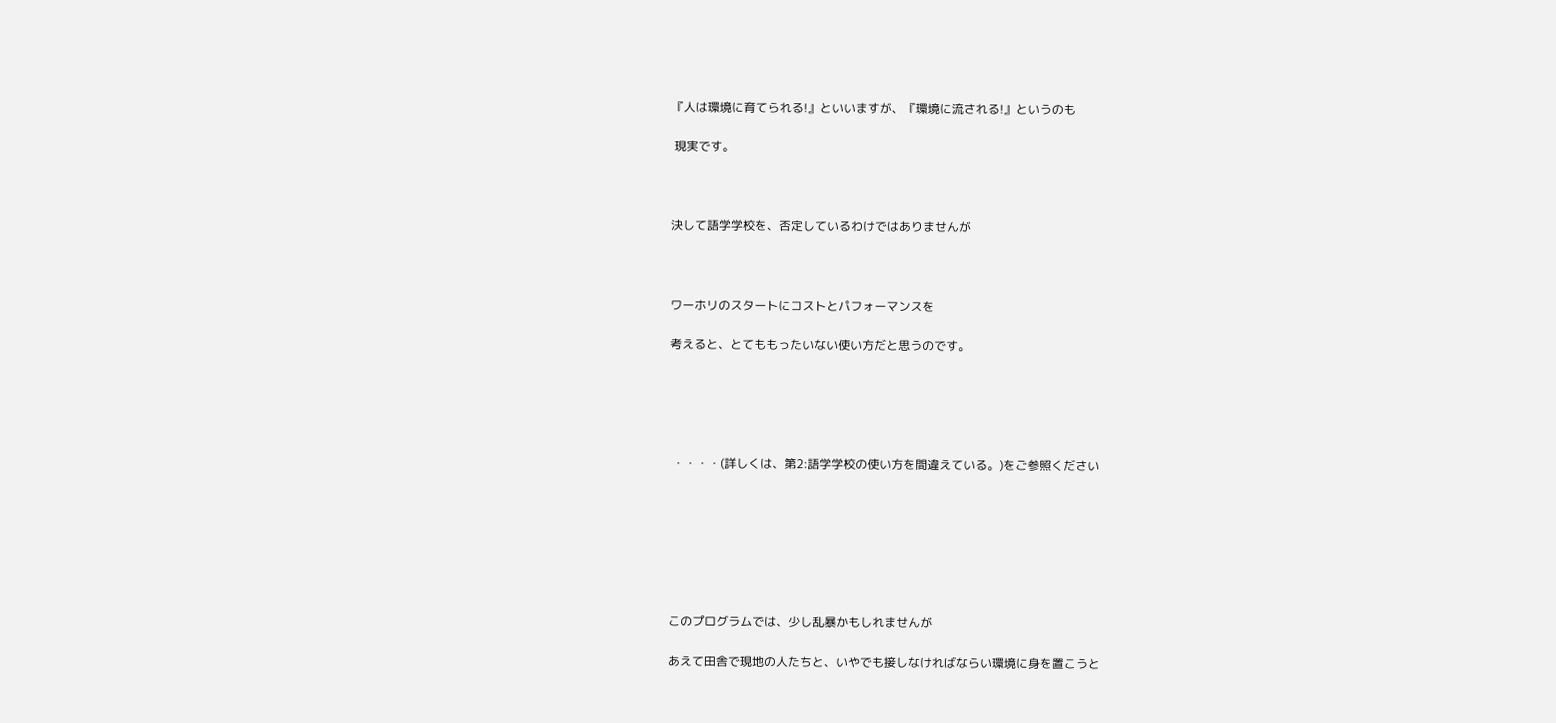『人は環境に育てられる!』といいますが、『環境に流される!』というのも

 現実です。



決して語学学校を、否定しているわけではありませんが



ワーホリのスタートにコストとパフォーマンスを

考えると、とてももったいない使い方だと思うのです。





 ・・・・(詳しくは、第2:語学学校の使い方を間違えている。)をご参照ください







このプログラムでは、少し乱暴かもしれませんが

あえて田舎で現地の人たちと、いやでも接しなければならい環境に身を置こうと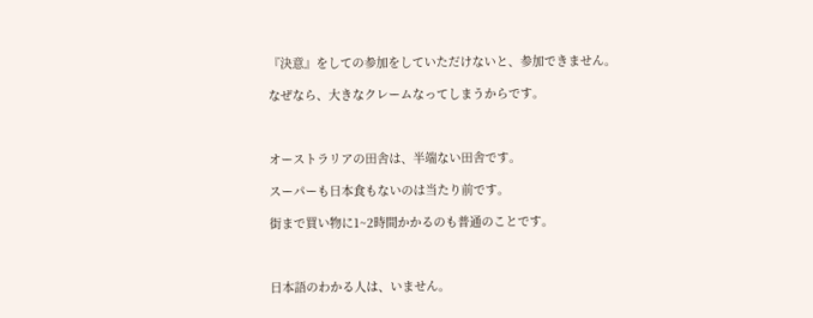『決意』をしての参加をしていただけないと、参加できません。

なぜなら、大きなクレームなってしまうからです。



オーストラリアの田舎は、半端ない田舎です。

スーパーも日本食もないのは当たり前です。

街まで買い物に1~2時間かかるのも普通のことです。



日本語のわかる人は、いません。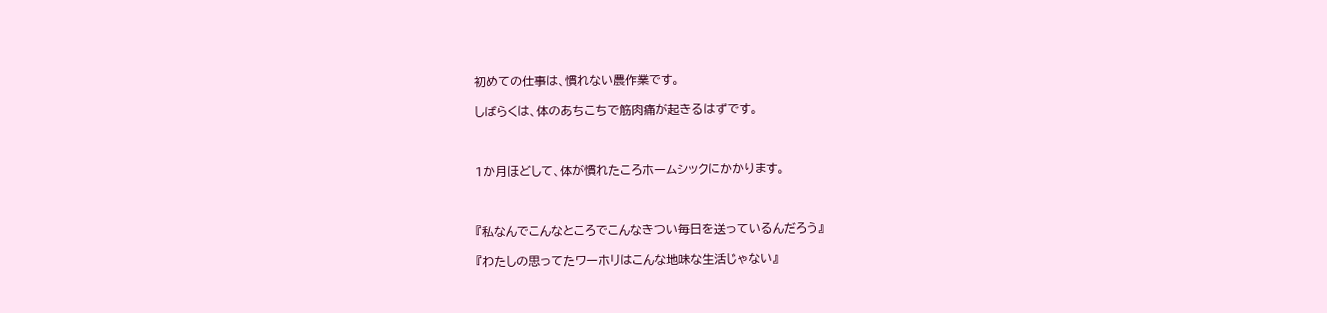初めての仕事は、慣れない農作業です。

しばらくは、体のあちこちで筋肉痛が起きるはずです。



1か月ほどして、体が慣れたころホームシックにかかります。



『私なんでこんなところでこんなきつい毎日を送っているんだろう』

『わたしの思ってたワーホリはこんな地味な生活じゃない』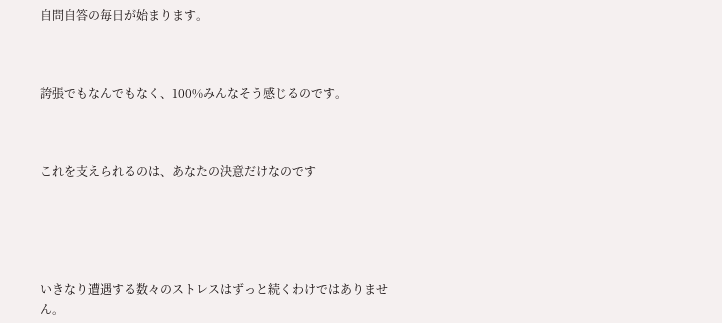自問自答の毎日が始まります。



誇張でもなんでもなく、100%みんなそう感じるのです。



これを支えられるのは、あなたの決意だけなのです





いきなり遭遇する数々のストレスはずっと続くわけではありません。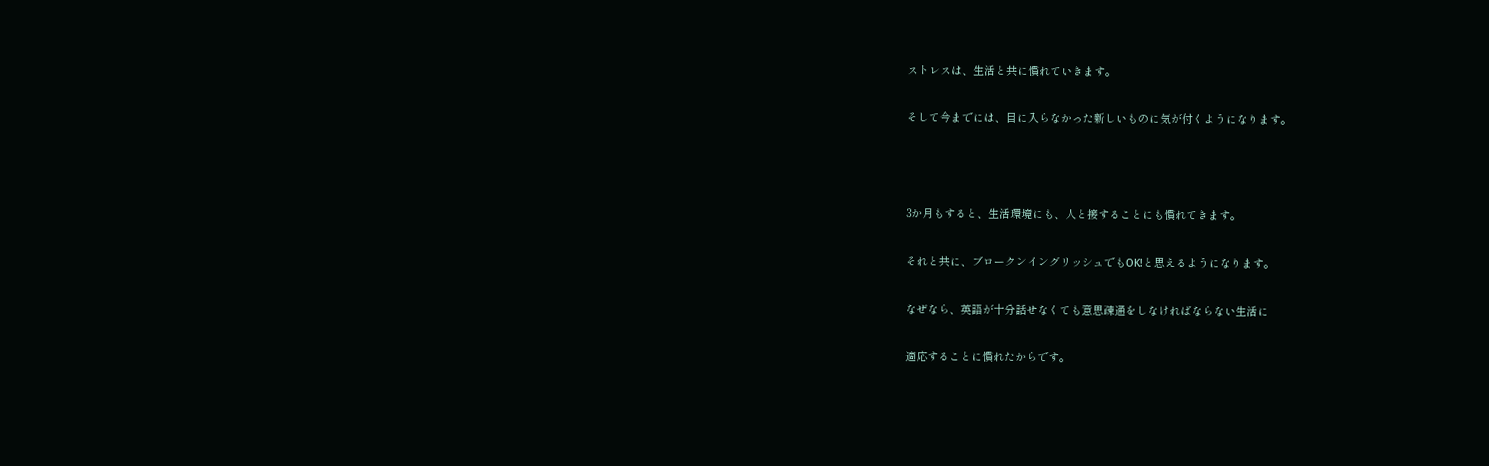ストレスは、生活と共に慣れていきます。

そして今までには、目に入らなかった新しいものに気が付くようになります。



3か月もすると、生活環境にも、人と接することにも慣れてきます。

それと共に、ブロークンイングリッシュでもOK!と思えるようになります。

なぜなら、英語が十分話せなくても意思疎通をしなければならない生活に

適応することに慣れたからです。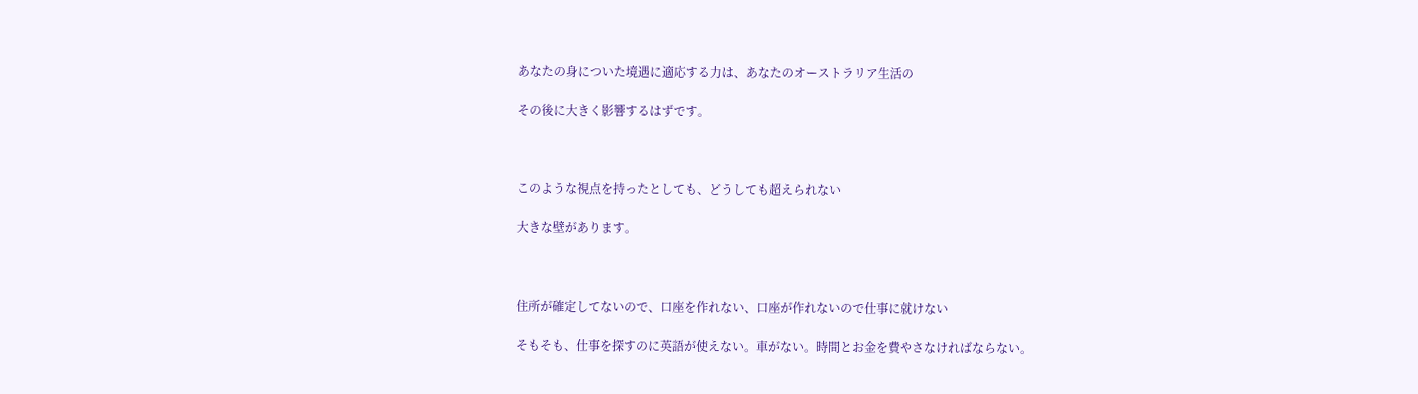あなたの身についた境遇に適応する力は、あなたのオーストラリア生活の

その後に大きく影響するはずです。



このような視点を持ったとしても、どうしても超えられない

大きな壁があります。



住所が確定してないので、口座を作れない、口座が作れないので仕事に就けない

そもそも、仕事を探すのに英語が使えない。車がない。時間とお金を費やさなければならない。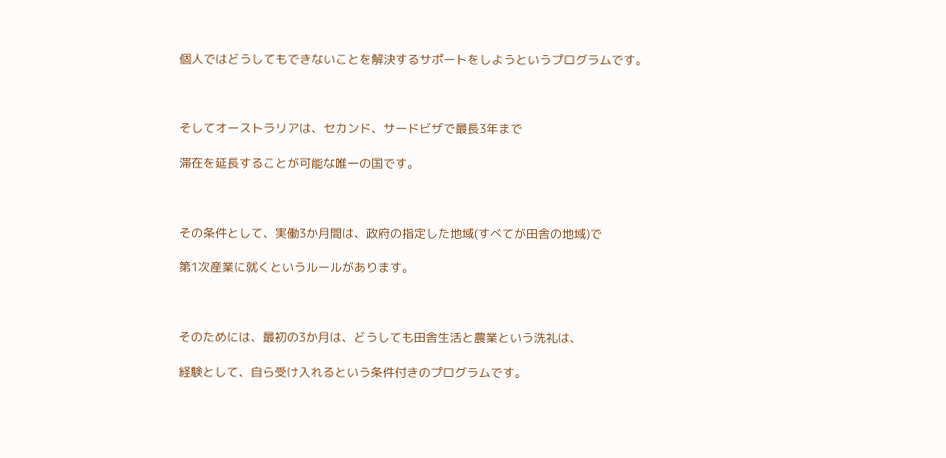個人ではどうしてもできないことを解決するサポートをしようというプログラムです。



そしてオーストラリアは、セカンド、サードビザで最長3年まで

滞在を延長することが可能な唯一の国です。



その条件として、実働3か月間は、政府の指定した地域(すべてが田舎の地域)で

第1次産業に就くというルールがあります。



そのためには、最初の3か月は、どうしても田舎生活と農業という洗礼は、

経験として、自ら受け入れるという条件付きのプログラムです。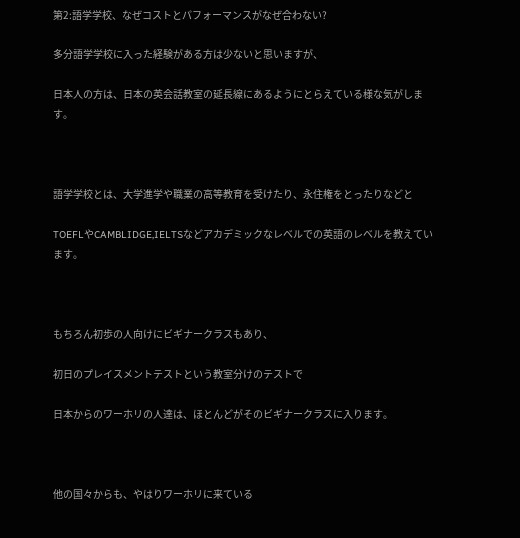第2:語学学校、なぜコストとパフォーマンスがなぜ合わない?

多分語学学校に入った経験がある方は少ないと思いますが、

日本人の方は、日本の英会話教室の延長線にあるようにとらえている様な気がします。



語学学校とは、大学進学や職業の高等教育を受けたり、永住権をとったりなどと

TOEFLやCAMBLIDGE,IELTSなどアカデミックなレベルでの英語のレベルを教えています。



もちろん初歩の人向けにビギナークラスもあり、

初日のプレイスメントテストという教室分けのテストで

日本からのワーホリの人達は、ほとんどがそのビギナークラスに入ります。



他の国々からも、やはりワーホリに来ている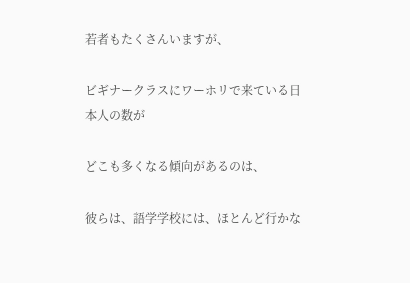若者もたくさんいますが、

ビギナークラスにワーホリで来ている日本人の数が

どこも多くなる傾向があるのは、

彼らは、語学学校には、ほとんど行かな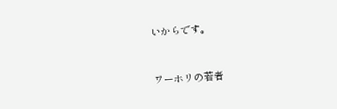いからです。



ワーホリの若者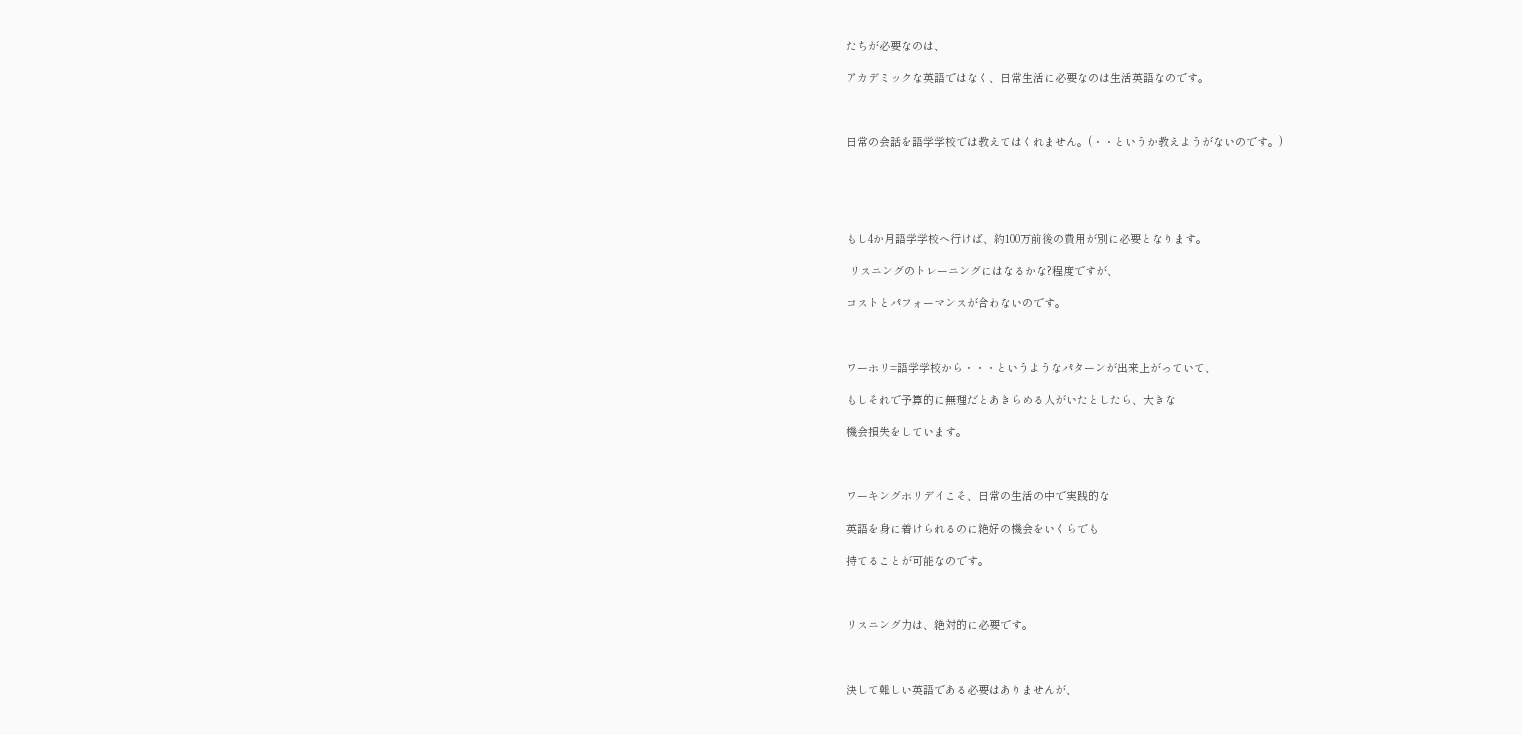たちが必要なのは、

アカデミックな英語ではなく、日常生活に必要なのは生活英語なのです。



日常の会話を語学学校では教えてはくれません。(・・というか教えようがないのです。)





もし4か月語学学校へ行けば、約100万前後の費用が別に必要となります。

 リスニングのトレーニングにはなるかな?程度ですが、

コストとパフォーマンスが合わないのです。



ワーホリ=語学学校から・・・というようなパターンが出来上がっていて、

もしそれで予算的に無理だとあきらめる人がいたとしたら、大きな

機会損失をしています。



ワーキングホリデイこそ、日常の生活の中で実践的な

英語を身に着けられるのに絶好の機会をいくらでも

持てることが可能なのです。



リスニング力は、絶対的に必要です。



決して難しい英語である必要はありませんが、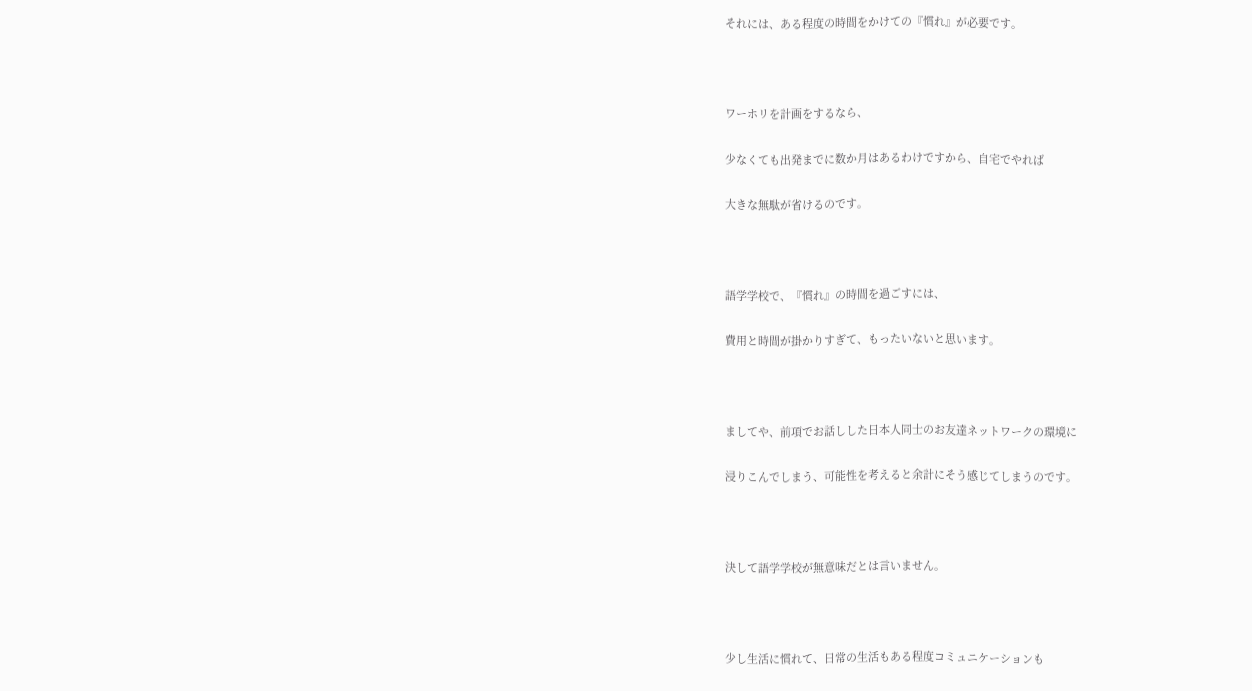それには、ある程度の時間をかけての『慣れ』が必要です。



ワーホリを計画をするなら、

少なくても出発までに数か月はあるわけですから、自宅でやれば

大きな無駄が省けるのです。



語学学校で、『慣れ』の時間を過ごすには、

費用と時間が掛かりすぎて、もったいないと思います。



ましてや、前項でお話しした日本人同士のお友達ネットワークの環境に

浸りこんでしまう、可能性を考えると余計にそう感じてしまうのです。



決して語学学校が無意味だとは言いません。



少し生活に慣れて、日常の生活もある程度コミュニケーションも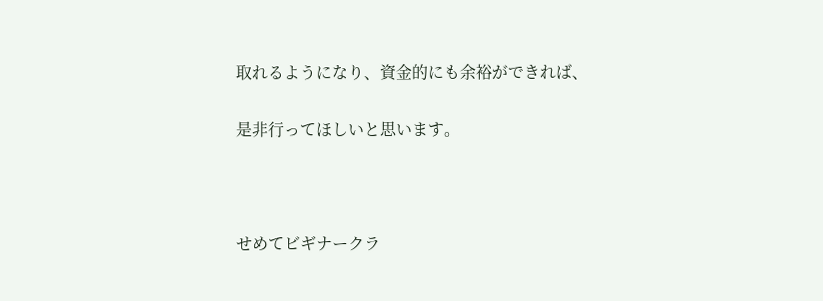取れるようになり、資金的にも余裕ができれば、

是非行ってほしいと思います。



せめてビギナークラ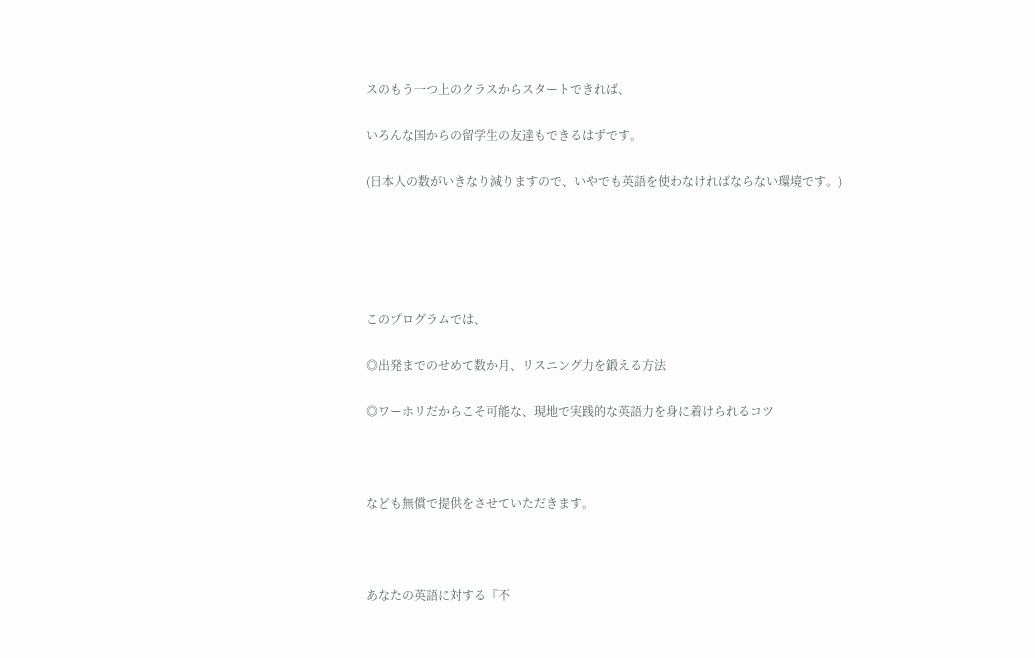スのもう一つ上のクラスからスタートできれば、

いろんな国からの留学生の友達もできるはずです。

(日本人の数がいきなり減りますので、いやでも英語を使わなければならない環境です。)





このプログラムでは、

◎出発までのせめて数か月、リスニング力を鍛える方法

◎ワーホリだからこそ可能な、現地で実践的な英語力を身に着けられるコツ



なども無償で提供をさせていただきます。



あなたの英語に対する『不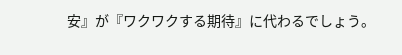安』が『ワクワクする期待』に代わるでしょう。